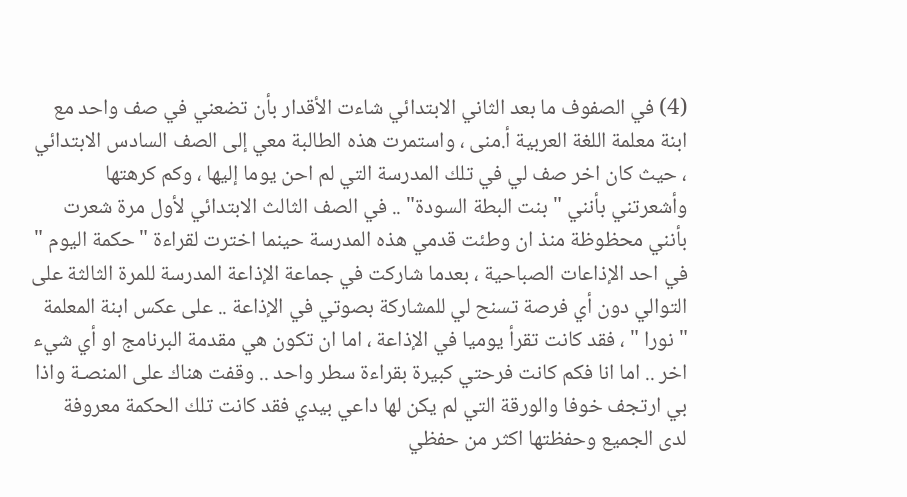(4) في الصفوف ما بعد الثاني الابتدائي شاءت الأقدار بأن تضعني في صف واحد مع ابنة معلمة اللغة العربية أ.منى ، واستمرت هذه الطالبة معي إلى الصف السادس الابتدائي ، حيث كان اخر صف لي في تلك المدرسة التي لم احن يوما إليها ، وكم كرهتها وأشعرتني بأنني " بنت البطة السودة" .. في الصف الثالث الابتدائي لأول مرة شعرت بأنني محظوظة منذ ان وطئت قدمي هذه المدرسة حينما اخترت لقراءة "حكمة اليوم " في احد الإذاعات الصباحية ، بعدما شاركت في جماعة الإذاعة المدرسة للمرة الثالثة على التوالي دون أي فرصة تسنح لي للمشاركة بصوتي في الإذاعة .. على عكس ابنة المعلمة " نورا " ، فقد كانت تقرأ يوميا في الإذاعة ، اما ان تكون هي مقدمة البرنامج او أي شيء اخر .. اما انا فكم كانت فرحتي كبيرة بقراءة سطر واحد .. وقفت هناك على المنصـة واذا بي ارتجف خوفا والورقة التي لم يكن لها داعي بيدي فقد كانت تلك الحكمة معروفة لدى الجميع وحفظتها اكثر من حفظي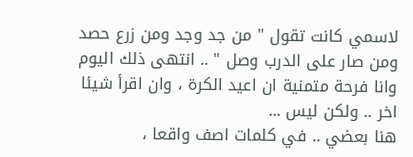لاسمي كانت تقول " من جد وجد ومن زرع حصد ومن صار على الدرب وصل " .. انتهى ذلك اليوم وانا فرحة متمنية ان اعيد الكرة ، وان اقرأ شيئا اخر .. ولكن ليس ...
هنا بعضي .. في كلمات اصف واقعا ،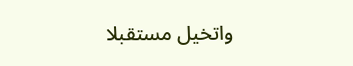واتخيل مستقبلا